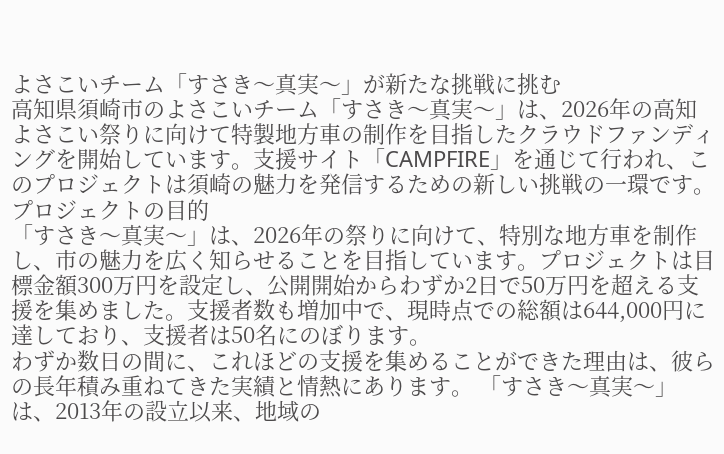よさこいチーム「すさき〜真実〜」が新たな挑戦に挑む
高知県須崎市のよさこいチーム「すさき〜真実〜」は、2026年の高知よさこい祭りに向けて特製地方車の制作を目指したクラウドファンディングを開始しています。支援サイト「CAMPFIRE」を通じて行われ、このプロジェクトは須崎の魅力を発信するための新しい挑戦の一環です。
プロジェクトの目的
「すさき〜真実〜」は、2026年の祭りに向けて、特別な地方車を制作し、市の魅力を広く知らせることを目指しています。プロジェクトは目標金額300万円を設定し、公開開始からわずか2日で50万円を超える支援を集めました。支援者数も増加中で、現時点での総額は644,000円に達しており、支援者は50名にのぼります。
わずか数日の間に、これほどの支援を集めることができた理由は、彼らの長年積み重ねてきた実績と情熱にあります。 「すさき〜真実〜」は、2013年の設立以来、地域の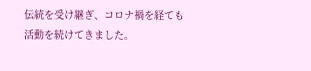伝統を受け継ぎ、コロナ禍を経ても活動を続けてきました。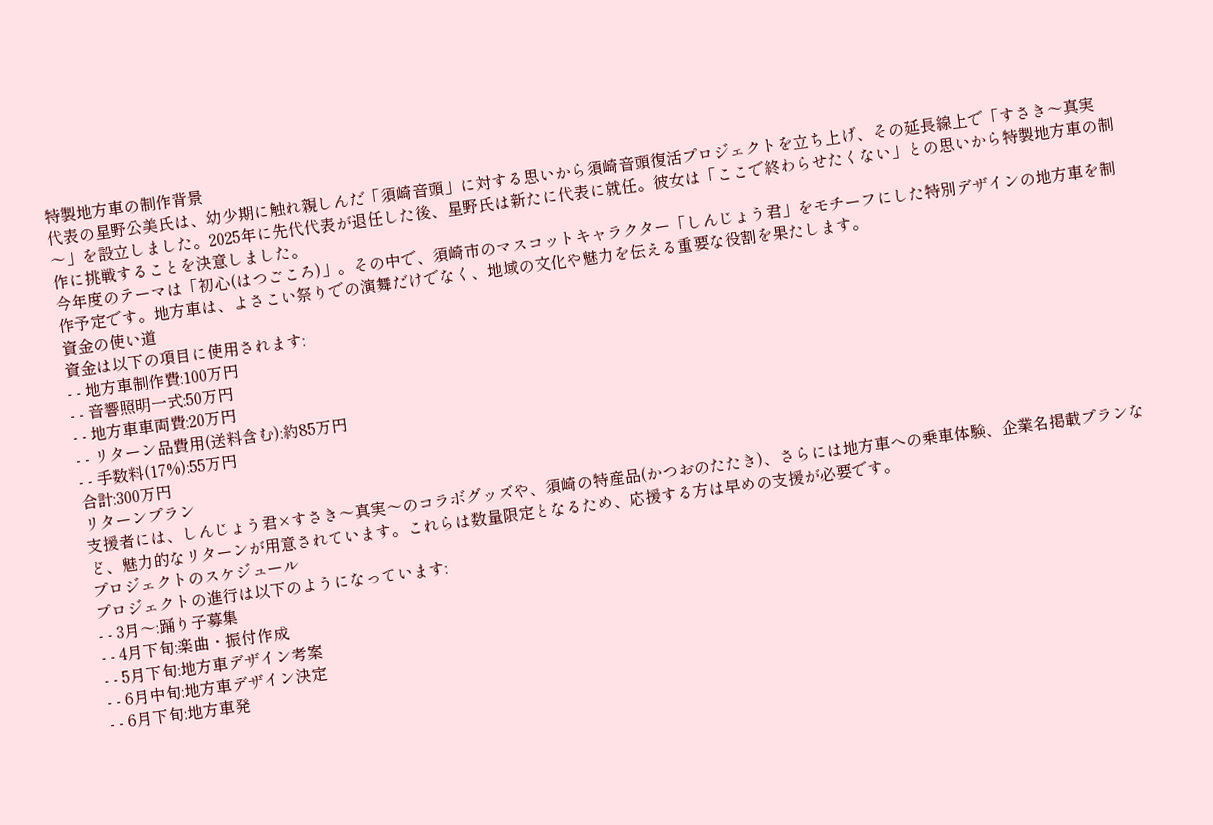特製地方車の制作背景
代表の星野公美氏は、幼少期に触れ親しんだ「須崎音頭」に対する思いから須崎音頭復活プロジェクトを立ち上げ、その延長線上で「すさき〜真実〜」を設立しました。2025年に先代代表が退任した後、星野氏は新たに代表に就任。彼女は「ここで終わらせたくない」との思いから特製地方車の制作に挑戦することを決意しました。
今年度のテーマは「初心(はつごころ)」。その中で、須崎市のマスコットキャラクター「しんじょう君」をモチーフにした特別デザインの地方車を制作予定です。地方車は、よさこい祭りでの演舞だけでなく、地域の文化や魅力を伝える重要な役割を果たします。
資金の使い道
資金は以下の項目に使用されます:
- - 地方車制作費:100万円
- - 音響照明一式:50万円
- - 地方車車両費:20万円
- - リターン品費用(送料含む):約85万円
- - 手数料(17%):55万円
合計:300万円
リターンプラン
支援者には、しんじょう君×すさき〜真実〜のコラボグッズや、須崎の特産品(かつおのたたき)、さらには地方車への乗車体験、企業名掲載プランなど、魅力的なリターンが用意されています。これらは数量限定となるため、応援する方は早めの支援が必要です。
プロジェクトのスケジュール
プロジェクトの進行は以下のようになっています:
- - 3月〜:踊り子募集
- - 4月下旬:楽曲・振付作成
- - 5月下旬:地方車デザイン考案
- - 6月中旬:地方車デザイン決定
- - 6月下旬:地方車発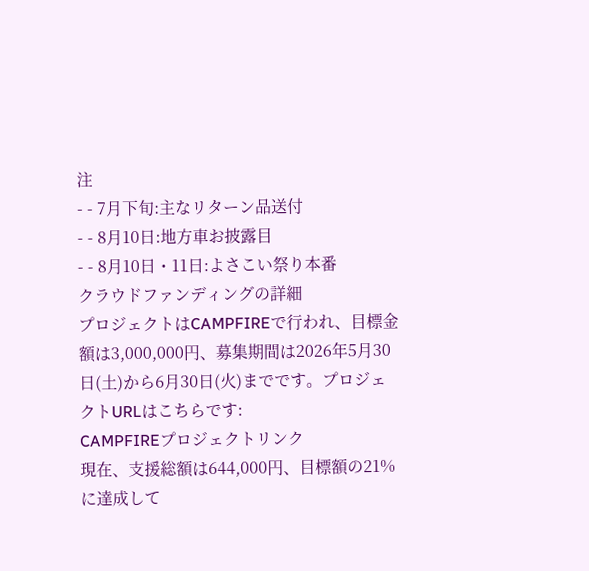注
- - 7月下旬:主なリターン品送付
- - 8月10日:地方車お披露目
- - 8月10日・11日:よさこい祭り本番
クラウドファンディングの詳細
プロジェクトはCAMPFIREで行われ、目標金額は3,000,000円、募集期間は2026年5月30日(土)から6月30日(火)までです。プロジェクトURLはこちらです:
CAMPFIREプロジェクトリンク
現在、支援総額は644,000円、目標額の21%に達成して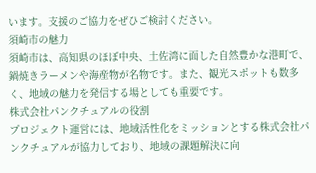います。支援のご協力をぜひご検討ください。
須崎市の魅力
須崎市は、高知県のほぼ中央、土佐湾に面した自然豊かな港町で、鍋焼きラーメンや海産物が名物です。また、観光スポットも数多く、地域の魅力を発信する場としても重要です。
株式会社パンクチュアルの役割
プロジェクト運営には、地域活性化をミッションとする株式会社パンクチュアルが協力しており、地域の課題解決に向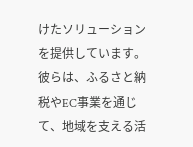けたソリューションを提供しています。彼らは、ふるさと納税やEC事業を通じて、地域を支える活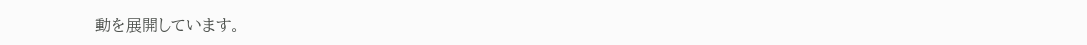動を展開しています。